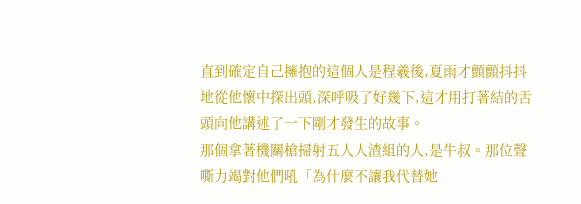直到確定自己擁抱的這個人是程羲後,夏雨才顫顫抖抖地從他懷中探出頭,深呼吸了好幾下,這才用打著結的舌頭向他講述了一下剛才發生的故事。
那個拿著機關槍掃射五人人渣組的人,是牛叔。那位聲嘶力竭對他們吼「為什麼不讓我代替她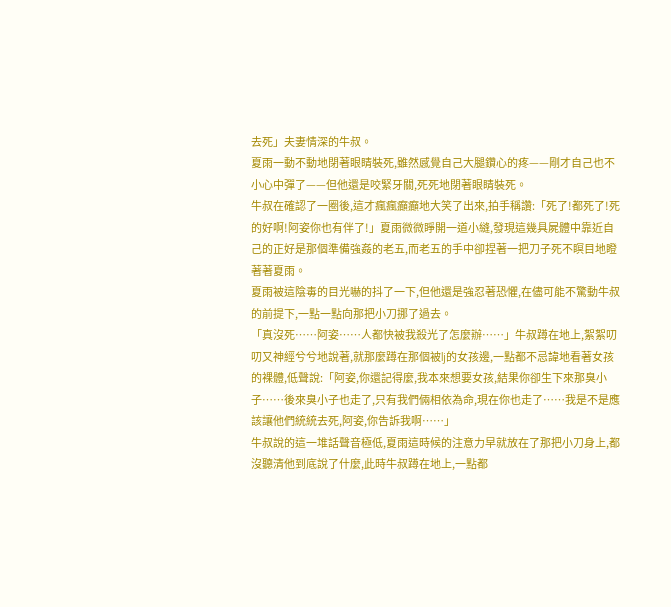去死」夫妻情深的牛叔。
夏雨一動不動地閉著眼睛裝死,雖然感覺自己大腿鑽心的疼——剛才自己也不小心中彈了——但他還是咬緊牙關,死死地閉著眼睛裝死。
牛叔在確認了一圈後,這才瘋瘋癲癲地大笑了出來,拍手稱讚:「死了!都死了!死的好啊!阿姿你也有伴了!」夏雨微微睜開一道小縫,發現這幾具屍體中靠近自己的正好是那個準備強姦的老五,而老五的手中卻捏著一把刀子死不瞑目地瞪著著夏雨。
夏雨被這陰毒的目光嚇的抖了一下,但他還是強忍著恐懼,在儘可能不驚動牛叔的前提下,一點一點向那把小刀挪了過去。
「真沒死……阿姿……人都快被我殺光了怎麼辦……」牛叔蹲在地上,絮絮叨叨又神經兮兮地說著,就那麼蹲在那個被lj的女孩邊,一點都不忌諱地看著女孩的裸體,低聲說:「阿姿,你還記得麼,我本來想要女孩,結果你卻生下來那臭小子……後來臭小子也走了,只有我們倆相依為命,現在你也走了……我是不是應該讓他們統統去死,阿姿,你告訴我啊……」
牛叔說的這一堆話聲音極低,夏雨這時候的注意力早就放在了那把小刀身上,都沒聽清他到底說了什麼,此時牛叔蹲在地上,一點都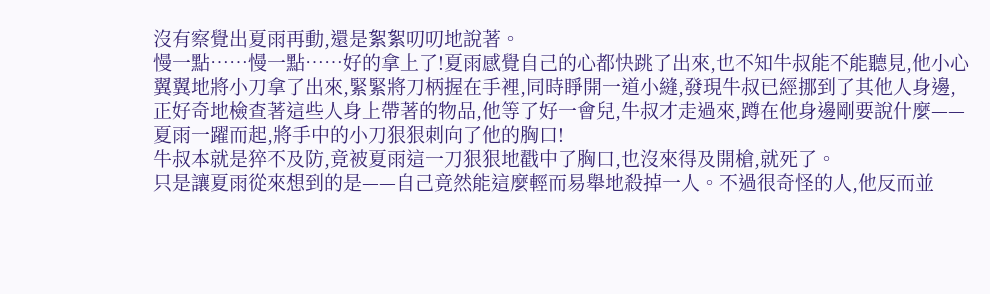沒有察覺出夏雨再動,還是絮絮叨叨地說著。
慢一點……慢一點……好的拿上了!夏雨感覺自己的心都快跳了出來,也不知牛叔能不能聽見,他小心翼翼地將小刀拿了出來,緊緊將刀柄握在手裡,同時睜開一道小縫,發現牛叔已經挪到了其他人身邊,正好奇地檢查著這些人身上帶著的物品,他等了好一會兒,牛叔才走過來,蹲在他身邊剛要說什麼——夏雨一躍而起,將手中的小刀狠狠刺向了他的胸口!
牛叔本就是猝不及防,竟被夏雨這一刀狠狠地戳中了胸口,也沒來得及開槍,就死了。
只是讓夏雨從來想到的是——自己竟然能這麼輕而易舉地殺掉一人。不過很奇怪的人,他反而並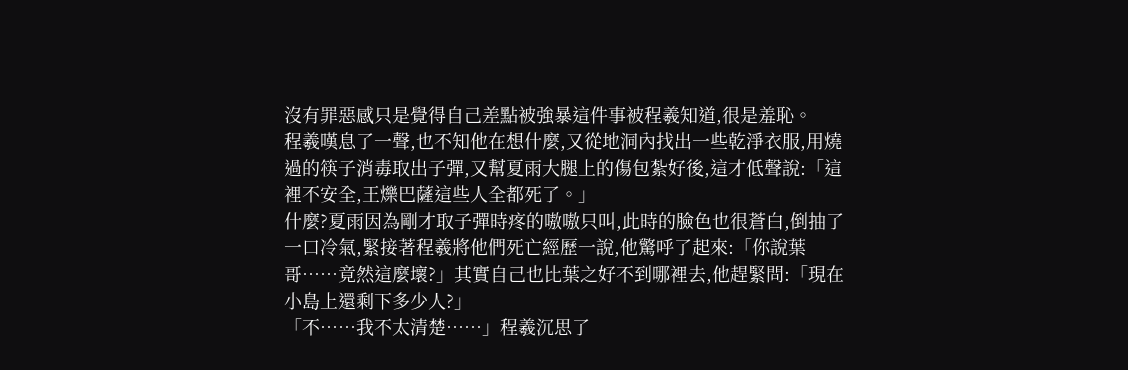沒有罪惡感只是覺得自己差點被強暴這件事被程羲知道,很是羞恥。
程羲嘆息了一聲,也不知他在想什麼,又從地洞內找出一些乾淨衣服,用燒過的筷子消毒取出子彈,又幫夏雨大腿上的傷包紮好後,這才低聲說:「這裡不安全,王爍巴薩這些人全都死了。」
什麼?夏雨因為剛才取子彈時疼的嗷嗷只叫,此時的臉色也很蒼白,倒抽了一口冷氣,緊接著程羲將他們死亡經歷一說,他驚呼了起來:「你說葉哥……竟然這麼壞?」其實自己也比葉之好不到哪裡去,他趕緊問:「現在小島上還剩下多少人?」
「不……我不太清楚……」程羲沉思了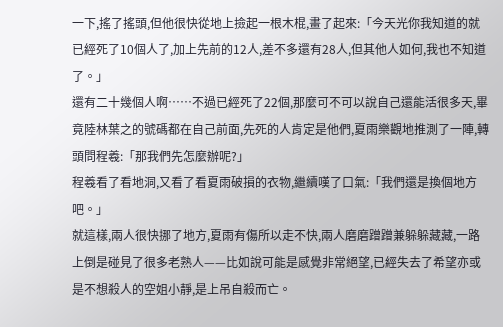一下,搖了搖頭,但他很快從地上撿起一根木棍,畫了起來:「今天光你我知道的就已經死了10個人了,加上先前的12人,差不多還有28人,但其他人如何,我也不知道了。」
還有二十幾個人啊……不過已經死了22個,那麼可不可以說自己還能活很多天,畢竟陸林葉之的號碼都在自己前面,先死的人肯定是他們,夏雨樂觀地推測了一陣,轉頭問程羲:「那我們先怎麼辦呢?」
程羲看了看地洞,又看了看夏雨破損的衣物,繼續嘆了口氣:「我們還是換個地方吧。」
就這樣,兩人很快挪了地方,夏雨有傷所以走不快,兩人磨磨蹭蹭兼躲躲藏藏,一路上倒是碰見了很多老熟人——比如說可能是感覺非常絕望,已經失去了希望亦或是不想殺人的空姐小靜,是上吊自殺而亡。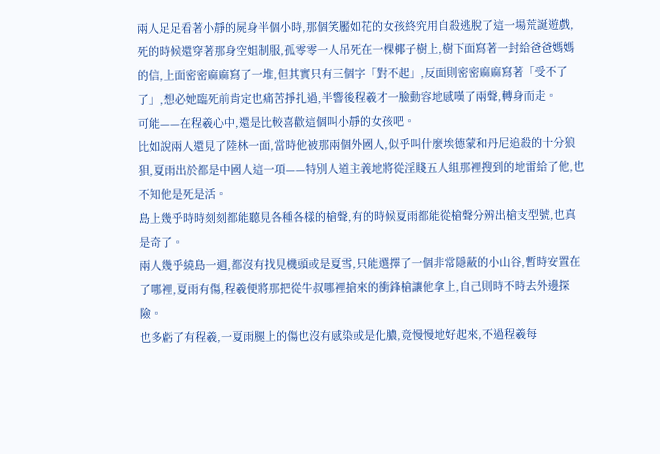兩人足足看著小靜的屍身半個小時,那個笑靨如花的女孩終究用自殺逃脫了這一場荒誕遊戲,死的時候還穿著那身空姐制服,孤零零一人吊死在一棵椰子樹上,樹下面寫著一封給爸爸媽媽的信,上面密密麻麻寫了一堆,但其實只有三個字「對不起」,反面則密密麻麻寫著「受不了了」,想必她臨死前肯定也痛苦掙扎過,半響後程羲才一臉動容地感嘆了兩聲,轉身而走。
可能——在程羲心中,還是比較喜歡這個叫小靜的女孩吧。
比如說兩人還見了陸林一面,當時他被那兩個外國人,似乎叫什麼埃德蒙和丹尼追殺的十分狼狽,夏雨出於都是中國人這一項——特別人道主義地將從淫賤五人組那裡搜到的地雷給了他,也不知他是死是活。
島上幾乎時時刻刻都能聽見各種各樣的槍聲,有的時候夏雨都能從槍聲分辨出槍支型號,也真是奇了。
兩人幾乎繞島一週,都沒有找見機頭或是夏雪,只能選擇了一個非常隱蔽的小山谷,暫時安置在了哪裡,夏雨有傷,程羲便將那把從牛叔哪裡搶來的衝鋒槍讓他拿上,自己則時不時去外邊探險。
也多虧了有程羲,一夏雨腿上的傷也沒有感染或是化膿,竟慢慢地好起來,不過程羲每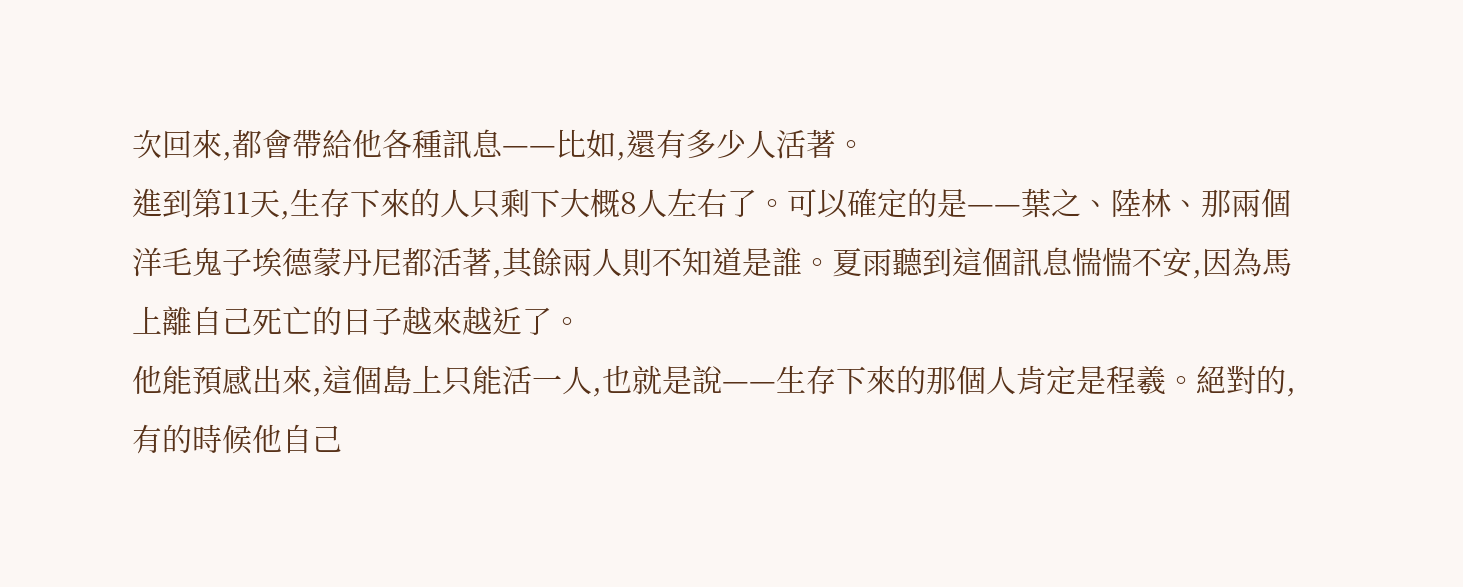次回來,都會帶給他各種訊息——比如,還有多少人活著。
進到第11天,生存下來的人只剩下大概8人左右了。可以確定的是——葉之、陸林、那兩個洋毛鬼子埃德蒙丹尼都活著,其餘兩人則不知道是誰。夏雨聽到這個訊息惴惴不安,因為馬上離自己死亡的日子越來越近了。
他能預感出來,這個島上只能活一人,也就是說——生存下來的那個人肯定是程羲。絕對的,有的時候他自己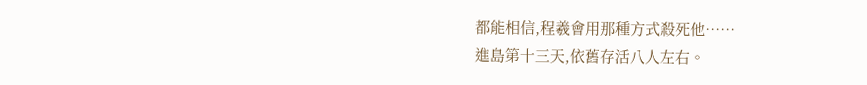都能相信,程羲會用那種方式殺死他……
進島第十三天,依舊存活八人左右。